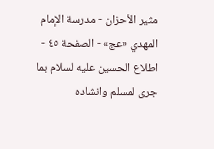مثير الأحزان - مدرسة الإمام المهدي «عج» - الصفحة ٤٥ - اطلاع الحسين عليه لسلام بما جرى لمسلم وانشاده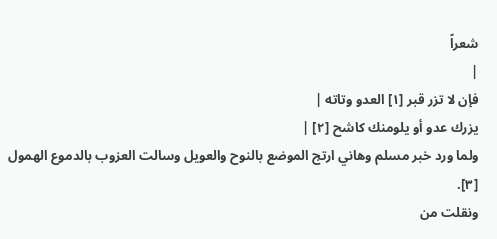شعراً
|
فإن لا تزر قبر [١] العدو وتاته |
يزرك عدو أو يلومنك كاشح [٢] |
ولما ورد خبر مسلم وهاني ارتج الموضع بالنوح والعويل وسالت العزوب بالدموع الهمول [٣].
ونقلت من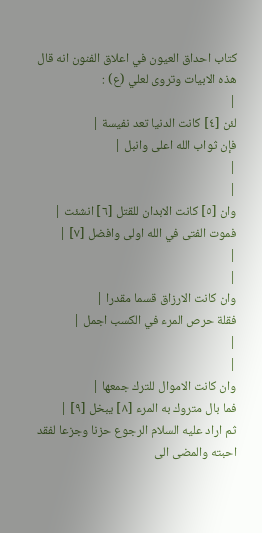كتاب احداق العيون في اعلاق الفنون انه قال هذه الابيات وتروى لعلي (ع) :
|
لئن [٤] كانت الدنيا تعد نفيسة |
فإن ثواب الله اعلى وانبل |
|
|
وان [٥] كانت الابدان للقتل [٦] انشئت |
فموت الفتى في الله اولى وافضل [٧] |
|
|
وان كانت الارزاق قسما مقدرا |
فقلة حرص المرء في الكسب اجمل |
|
|
وان كانت الاموال للترك جمعها |
فما بال متروك به المرء [٨] يبخل [٩] |
ثم اراد عليه السلام الرجوع حزنا وجزعا لفقد احبته والمضى الى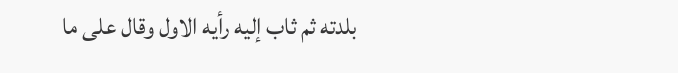بلدته ثم ثاب إليه رأيه الاول وقال على ما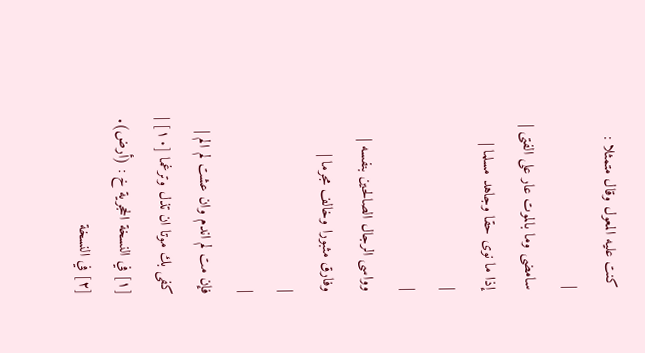كنت عليه المعول وقال متمثلا :
|
سامضى وما بالموت عار على الفتى |
إذا ما نوى حقا وجاهد مسلما |
|
|
وواسى الرجال الصالحين بنفسه |
وفارق مثبورا وخالف مجرما |
|
|
فإن مت لم اندم وان عشت لم الم |
كفى بك موتا ان تذل وترغما [١٠] |
[١] في النسخة الحجرية خ : (أرض).
[٢] في النسخة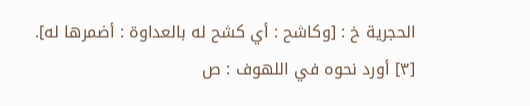الحجرية خ : [وكاشح : أي كشح له بالعداوة : أضمرها له].
[٣] أورد نحوه في اللهوف : ص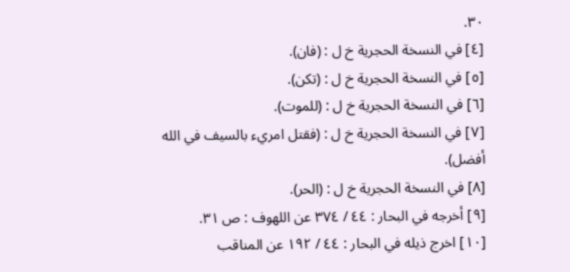٣٠.
[٤] في النسخة الحجرية خ ل : (فان).
[٥] في النسخة الحجرية خ ل : (تكن).
[٦] في النسخة الحجرية خ ل : (للموت).
[٧] في النسخة الحجرية خ ل : (فقتل امريء بالسيف في الله أفضل).
[٨] في النسخة الحجرية خ ل : (الحر).
[٩] أخرجه في البحار : ٤٤ / ٣٧٤ عن اللهوف : ص ٣١.
[١٠] اخرج ذيله في البحار : ٤٤ / ١٩٢ عن المناقب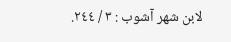لابن شهر آشوب : ٣ / ٢٤٤.